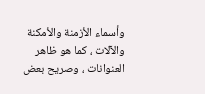وأسماء الأزمنة والأمكنة والآلات ، كما هو ظاهر العنوانات ، وصريح بعض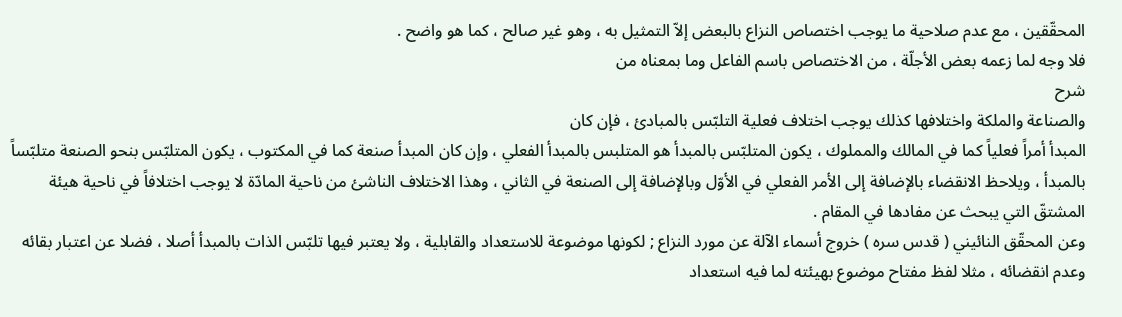المحقّقين ، مع عدم صلاحية ما يوجب اختصاص النزاع بالبعض إلاّ التمثيل به ، وهو غير صالح ، كما هو واضح .
فلا وجه لما زعمه بعض الأجلّة ، من الاختصاص باسم الفاعل وما بمعناه من
شرح
والصناعة والملكة واختلافها كذلك يوجب اختلاف فعلية التلبّس بالمبادئ ، فإن كان
المبدأ أمراً فعلياً كما في المالك والمملوك ، يكون المتلبّس بالمبدأ هو المتلبس بالمبدأ الفعلي ، وإن كان المبدأ صنعة كما في المكتوب ، يكون المتلبّس بنحو الصنعة متلبّساً بالمبدأ ، ويلاحظ الانقضاء بالإضافة إلى الأمر الفعلي في الأوّل وبالإضافة إلى الصنعة في الثاني ، وهذا الاختلاف الناشئ من ناحية المادّة لا يوجب اختلافاً في ناحية هيئة المشتقّ التي يبحث عن مفادها في المقام .
وعن المحقّق النائيني ( قدس سره ) خروج أسماء الآلة عن مورد النزاع ; لكونها موضوعة للاستعداد والقابلية ، ولا يعتبر فيها تلبّس الذات بالمبدأ أصلا ، فضلا عن اعتبار بقائه وعدم انقضائه ، مثلا لفظ مفتاح موضوع بهيئته لما فيه استعداد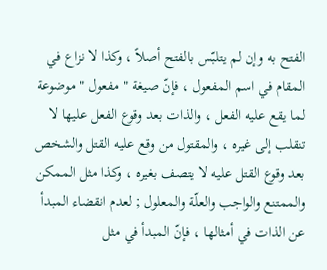الفتح به وإن لم يتلبّس بالفتح أصلاً ، وكذا لا نزاع في المقام في اسم المفعول ، فإنّ صيغة " مفعول " موضوعة لما يقع عليه الفعل ، والذات بعد وقوع الفعل عليها لا تنقلب إلى غيره ، والمقتول من وقع عليه القتل والشخص بعد وقوع القتل عليه لا يتصف بغيره ، وكذا مثل الممكن والممتنع والواجب والعلّة والمعلول ; لعدم انقضاء المبدأ عن الذات في أمثالها ، فإنّ المبدأ في مثل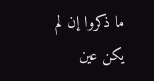ما ذكروا إن لم يكن عين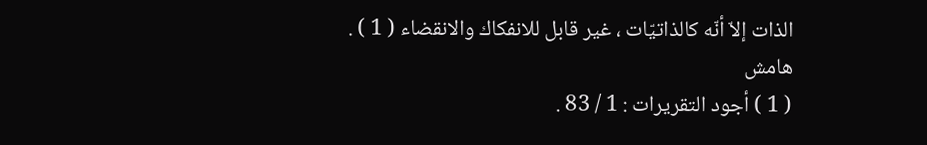الذات إلاّ أنّه كالذاتيّات ، غير قابل للانفكاك والانقضاء ( 1 ) .
هامش
( 1 ) أجود التقريرات : 1 / 83 .